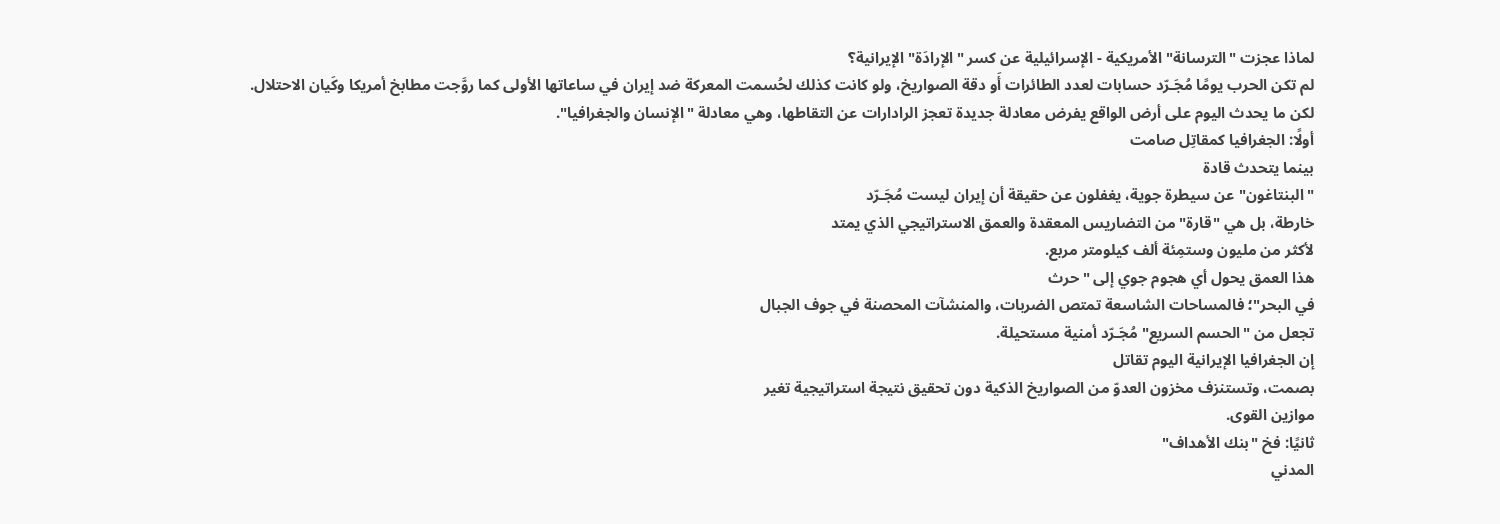لماذا عجزت "الترسانة" الأمريكية - الإسرائيلية عن كسر "الإرادَة" الإيرانية؟
لم تكن الحرب يومًا مُجَـرّد حسابات لعدد الطائرات أَو دقة الصواريخ، ولو كانت كذلك لحُسمت المعركة ضد إيران في ساعاتها الأولى كما روَّجت مطابخ أمريكا وكَيان الاحتلال.
لكن ما يحدث اليوم على أرض الواقع يفرض معادلة جديدة تعجز الرادارات عن التقاطها، وهي معادلة "الإنسان والجغرافيا".
أولًا: الجغرافيا كمقاتِل صامت
بينما يتحدث قادة
"البنتاغون" عن سيطرة جوية، يغفلون عن حقيقة أن إيران ليست مُجَـرّد
خارطة، بل هي "قارة" من التضاريس المعقدة والعمق الاستراتيجي الذي يمتد
لأكثر من مليون وستمِئة ألف كيلومتر مربع.
هذا العمق يحول أي هجوم جوي إلى "حرث
في البحر"؛ فالمساحات الشاسعة تمتص الضربات، والمنشآت المحصنة في جوف الجبال
تجعل من "الحسم السريع" مُجَـرّد أمنية مستحيلة.
إن الجغرافيا الإيرانية اليوم تقاتل
بصمت، وتستنزف مخزون العدوّ من الصواريخ الذكية دون تحقيق نتيجة استراتيجية تغير
موازين القوى.
ثانيًا: فخ "بنك الأهداف"
المدني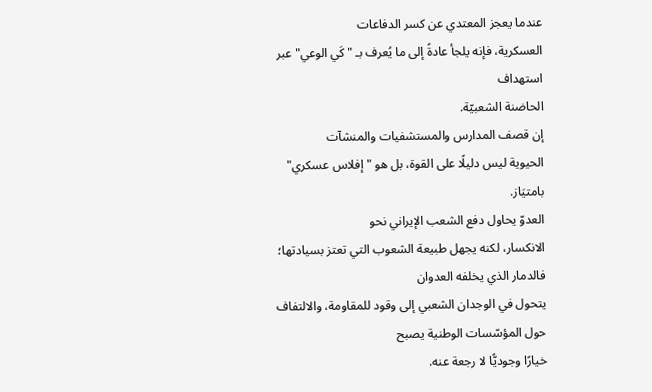عندما يعجز المعتدي عن كسر الدفاعات
العسكرية، فإنه يلجأ عادةً إلى ما يُعرف بـ "كَي الوعي" عبر استهداف
الحاضنة الشعبيّة.
إن قصف المدارس والمستشفيات والمنشآت
الحيوية ليس دليلًا على القوة، بل هو "إفلاس عسكري" بامتيَاز.
العدوّ يحاول دفع الشعب الإيراني نحو
الانكسار، لكنه يجهل طبيعة الشعوب التي تعتز بسيادتها؛ فالدمار الذي يخلفه العدوان
يتحول في الوجدان الشعبي إلى وقود للمقاومة، والالتفاف حول المؤسّسات الوطنية يصبح
خيارًا وجوديًّا لا رجعة عنه.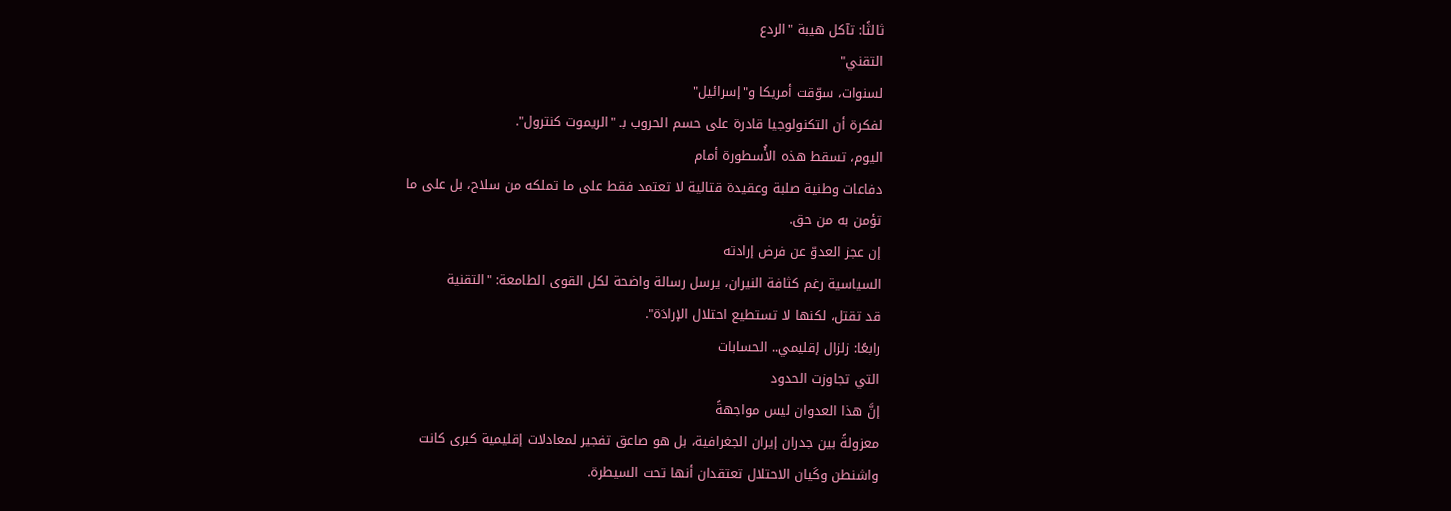ثالثًا: تآكل هيبة "الردع
التقني"
لسنوات، سوّقت أمريكا و"إسرائيل"
لفكرة أن التكنولوجيا قادرة على حسم الحروب بـ "الريموت كنترول".
اليوم، تسقط هذه الأُسطورة أمام
دفاعات وطنية صلبة وعقيدة قتالية لا تعتمد فقط على ما تملكه من سلاح، بل على ما
تؤمن به من حق.
إن عجز العدوّ عن فرض إرادته
السياسية رغم كثافة النيران، يرسل رسالة واضحة لكل القوى الطامعة: "التقنية
قد تقتل، لكنها لا تستطيع احتلال الإرادَة".
رابعًا: زلزال إقليمي.. الحسابات
التي تجاوزت الحدود
إنَّ هذا العدوان ليس مواجهةً
معزولةً بين جدران إيران الجغرافية، بل هو صاعق تفجير لمعادلات إقليمية كبرى كانت
واشنطن وكَيان الاحتلال تعتقدان أنها تحت السيطرة.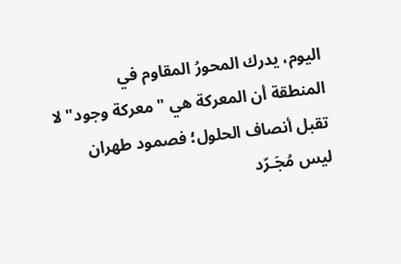اليوم، يدرك المحورُ المقاوم في
المنطقة أن المعركة هي "معركة وجود" لا تقبل أنصاف الحلول؛ فصمود طهران
ليس مُجَـرّد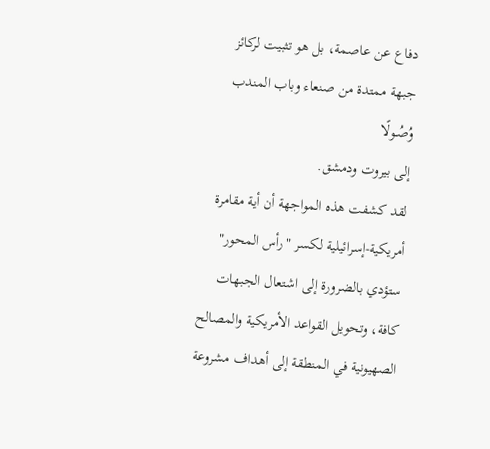دفاع عن عاصمة، بل هو تثبيت لركائز جبهة ممتدة من صنعاء وباب المندب وُصُـولًا
إلى بيروت ودمشق.
لقد كشفت هذه المواجهة أن أية مقامرة
أمريكية-إسرائيلية لكسر "رأس المحور" ستؤدي بالضرورة إلى اشتعال الجبهات
كافة، وتحويل القواعد الأمريكية والمصالح الصهيونية في المنطقة إلى أهداف مشروعة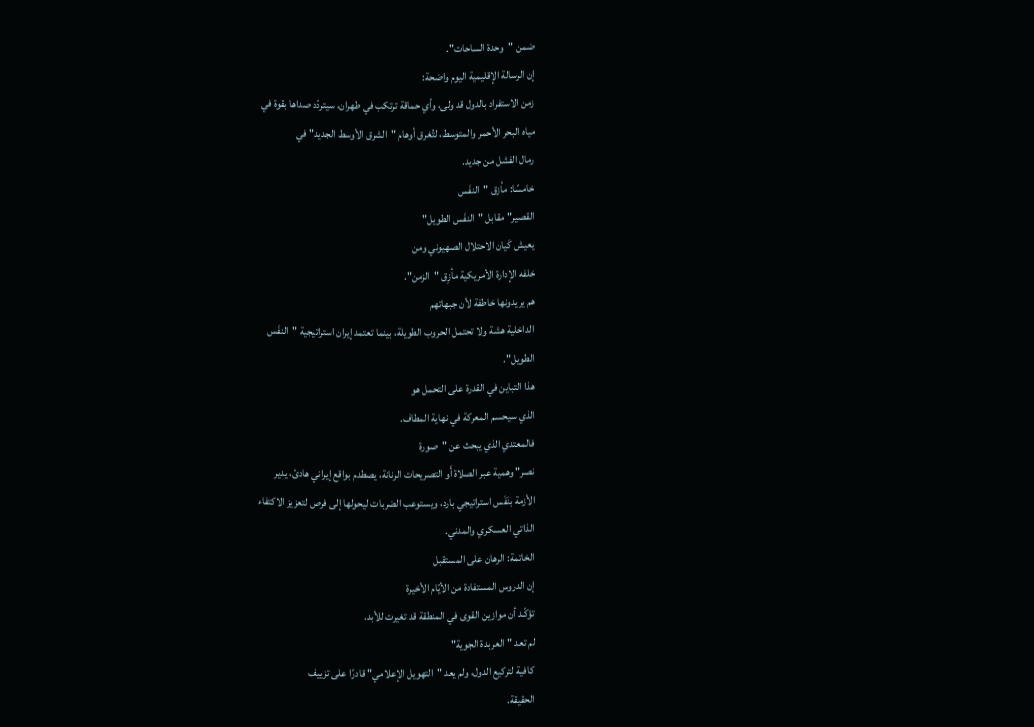ضمن "وحدة الساحات".
إن الرسالة الإقليمية اليوم واضحة:
زمن الاستفراد بالدول قد ولى، وأي حماقة ترتكب في طهران، سيتردّد صداها بقوة في
مياه البحر الأحمر والمتوسط، لتُغرق أوهام "الشرق الأوسط الجديد" في
رمال الفشل من جديد.
خامسًا: مأزق "النفَس
القصير" مقابل "النفَس الطويل"
يعيش كَيان الاحتلال الصهيوني ومن
خلفه الإدارة الأمريكية مأزِق "الزمن".
هم يريدونها خاطفة لأن جبهاتهم
الداخلية هشة ولا تحتمل الحروب الطويلة، بينما تعتمد إيران استراتيجية "النفَس
الطويل".
هذا التباين في القدرة على التحمل هو
الذي سيحسم المعركة في نهاية المطاف.
فالمعتدي الذي يبحث عن "صورة
نصر" وهمية عبر الصلاة أَو التصريحات الرنانة، يصطدم بواقع إيراني هادئ، يدير
الأزمة بنَفَس استراتيجي بارد، ويستوعب الضربات ليحولها إلى فرص لتعزيز الاكتفاء
الذاتي العسكري والمدني.
الخاتمة: الرهان على المستقبل
إن الدروس المستفادة من الأيّام الأخيرة
تؤكّـد أن موازين القوى في المنطقة قد تغيرت للأبد.
لم تعد "العربدة الجوية"
كافية لتركيع الدول، ولم يعد "التهويل الإعلامي" قادرًا على تزييف
الحقيقة.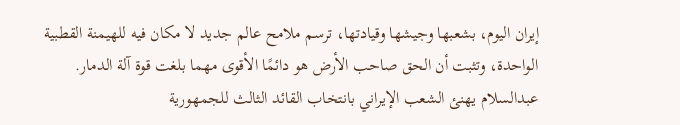إيران اليوم، بشعبها وجيشها وقيادتها، ترسم ملامح عالم جديد لا مكان فيه للهيمنة القطبية الواحدة، وتثبت أن الحق صاحب الأرض هو دائمًا الأقوى مهما بلغت قوة آلة الدمار.
عبدالسلام يهنئ الشعب الإيراني بانتخاب القائد الثالث للجمهورية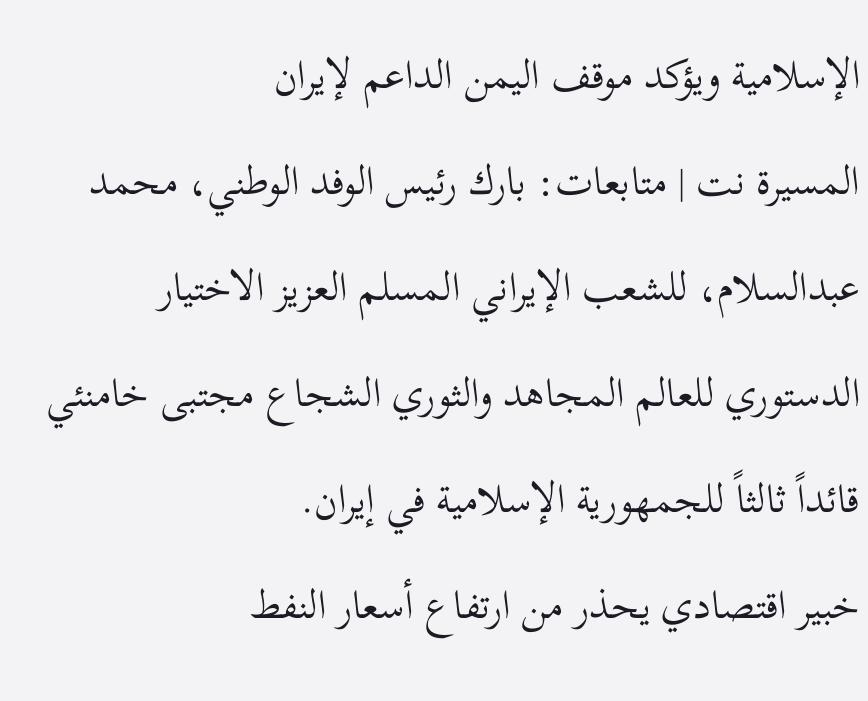الإسلامية ويؤكد موقف اليمن الداعم لإيران
المسيرة نت | متابعات: بارك رئيس الوفد الوطني، محمد عبدالسلام، للشعب الإيراني المسلم العزيز الاختيار الدستوري للعالم المجاهد والثوري الشجاع مجتبى خامنئي قائداً ثالثاً للجمهورية الإسلامية في إيران.
خبير اقتصادي يحذر من ارتفاع أسعار النفط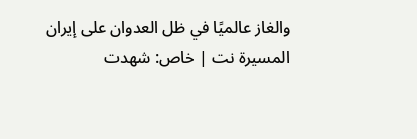والغاز عالميًا في ظل العدوان على إيران
المسيرة نت | خاص: شهدت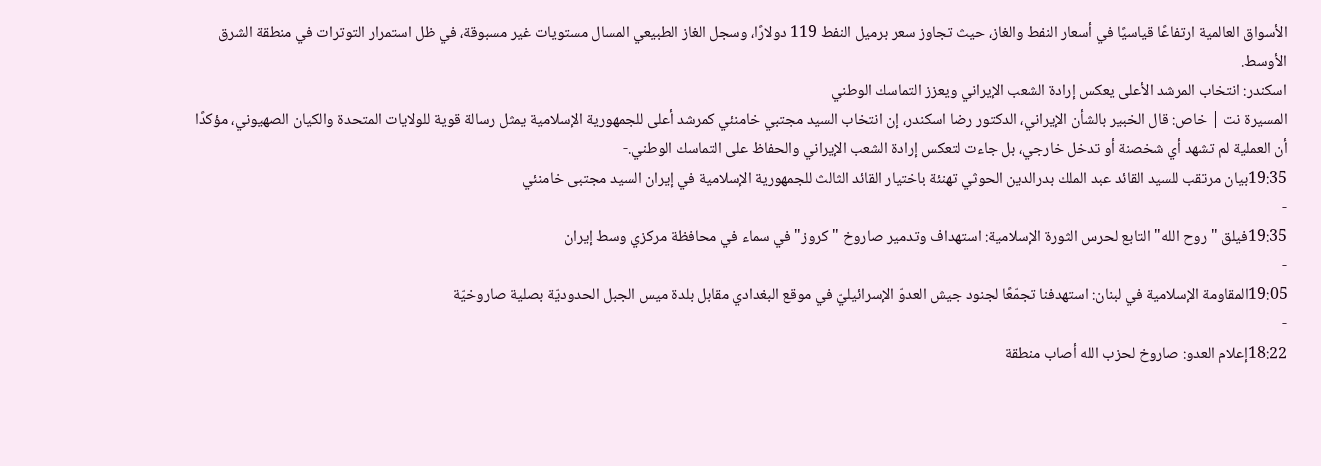الأسواق العالمية ارتفاعًا قياسيًا في أسعار النفط والغاز، حيث تجاوز سعر برميل النفط 119 دولارًا، وسجل الغاز الطبيعي المسال مستويات غير مسبوقة، في ظل استمرار التوترات في منطقة الشرق الأوسط.
اسكندر: انتخاب المرشد الأعلى يعكس إرادة الشعب الإيراني ويعزز التماسك الوطني
المسيرة نت | خاص: قال الخبير بالشأن الإيراني، الدكتور رضا اسكندر، إن انتخاب السيد مجتبي خامنئي كمرشد أعلى للجمهورية الإسلامية يمثل رسالة قوية للولايات المتحدة والكيان الصهيوني، مؤكدًا أن العملية لم تشهد أي شخصنة أو تدخل خارجي، بل جاءت لتعكس إرادة الشعب الإيراني والحفاظ على التماسك الوطني.-
19:35بيان مرتقب للسيد القائد عبد الملك بدرالدين الحوثي تهنئة باختيار القائد الثالث للجمهورية الإسلامية في إيران السيد مجتبى خامنئي
-
19:35فيلق "روح الله" التابع لحرس الثورة الإسلامية: استهداف وتدمير صاروخ "كروز" في سماء في محافظة مركزي وسط إيران
-
19:05المقاومة الإسلامية في لبنان: استهدفنا تجمّعًا لجنود جيش العدوّ الإسرائيليّ في موقع البغدادي مقابل بلدة ميس الجبل الحدوديّة بصلية صاروخيّة
-
18:22إعلام العدو: صاروخ لحزب الله أصاب منطقة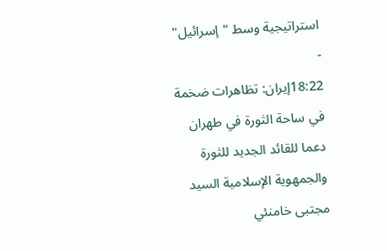استراتيجية وسط "إسرائيل"
-
18:22إيران: تظاهرات ضخمة في ساحة الثورة في طهران دعما للقائد الجديد للثورة والجمهوية الإسلامية السيد مجتبى خامنئي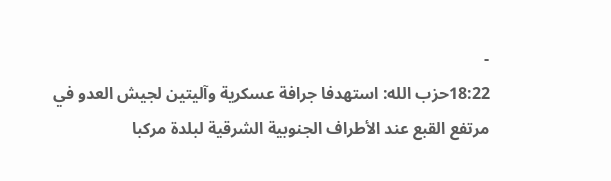-
18:22حزب الله: استهدفا جرافة عسكرية وآليتين لجيش العدو في مرتفع القبع عند الأطراف الجنوبية الشرقية لبلدة مركبا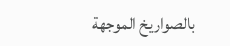بالصواريخ الموجهة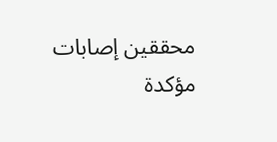محققين إصابات مؤكدة